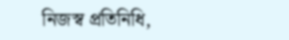নিজস্ব প্রতিনিধি,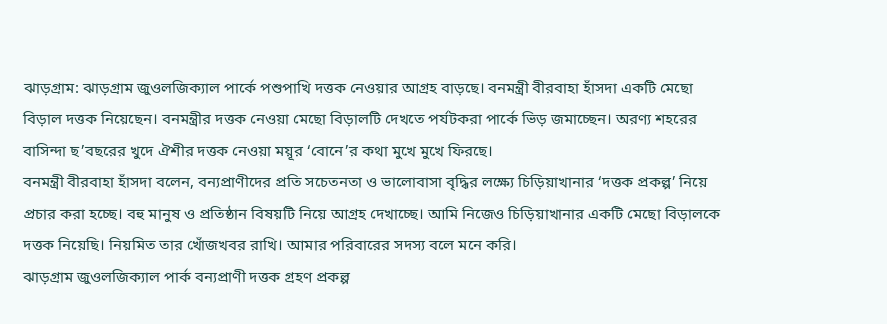ঝাড়গ্ৰাম: ঝাড়গ্রাম জুওলজিক্যাল পার্কে পশুপাখি দত্তক নেওয়ার আগ্ৰহ বাড়ছে। বনমন্ত্রী বীরবাহা হাঁসদা একটি মেছো বিড়াল দত্তক নিয়েছেন। বনমন্ত্রীর দত্তক নেওয়া মেছো বিড়ালটি দেখতে পর্যটকরা পার্কে ভিড় জমাচ্ছেন। অরণ্য শহরের বাসিন্দা ছ’বছরের খুদে ঐশীর দত্তক নেওয়া ময়ূর ‘বোনে’র কথা মুখে মুখে ফিরছে।
বনমন্ত্রী বীরবাহা হাঁসদা বলেন, বন্যপ্রাণীদের প্রতি সচেতনতা ও ভালোবাসা বৃদ্ধির লক্ষ্যে চিড়িয়াখানার ‘দত্তক প্রকল্প’ নিয়ে প্রচার করা হচ্ছে। বহু মানুষ ও প্রতিষ্ঠান বিষয়টি নিয়ে আগ্ৰহ দেখাচ্ছে। আমি নিজেও চিড়িয়াখানার একটি মেছো বিড়ালকে দত্তক নিয়েছি। নিয়মিত তার খোঁজখবর রাখি। আমার পরিবারের সদস্য বলে মনে করি।
ঝাড়গ্রাম জুওলজিক্যাল পার্ক বন্যপ্রাণী দত্তক গ্ৰহণ প্রকল্প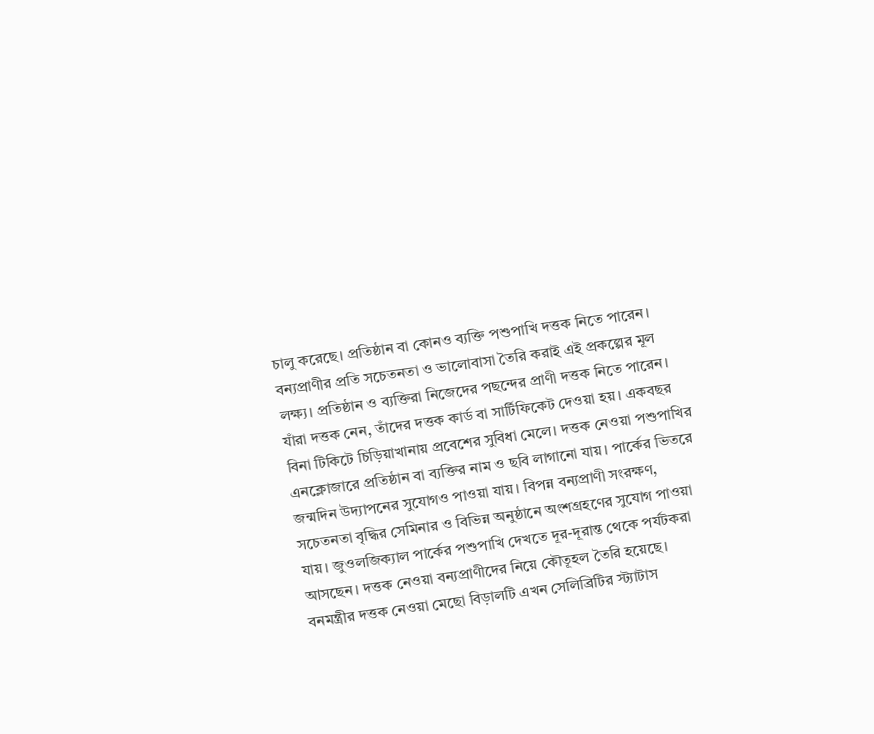চালু করেছে। প্রতিষ্ঠান বা কোনও ব্যক্তি পশুপাখি দত্তক নিতে পারেন। বন্যপ্রাণীর প্রতি সচেতনতা ও ভালোবাসা তৈরি করাই এই প্রকল্পের মূল লক্ষ্য। প্রতিষ্ঠান ও ব্যক্তিরা নিজেদের পছন্দের প্রাণী দত্তক নিতে পারেন। যাঁরা দত্তক নেন, তাঁদের দত্তক কার্ড বা সার্টিফিকেট দেওয়া হয়। একবছর বিনা টিকিটে চিড়িয়াখানায় প্রবেশের সুবিধা মেলে। দত্তক নেওয়া পশুপাখির এনক্লোজারে প্রতিষ্ঠান বা ব্যক্তির নাম ও ছবি লাগানো যায়। পার্কের ভিতরে জন্মদিন উদ্যাপনের সুযোগও পাওয়া যায়। বিপন্ন বন্যপ্রাণী সংরক্ষণ, সচেতনতা বৃদ্ধির সেমিনার ও বিভিন্ন অনুষ্ঠানে অংশগ্রহণের সুযোগ পাওয়া যায়। জুওলজিক্যাল পার্কের পশুপাখি দেখতে দূর-দূরান্ত থেকে পর্যটকরা আসছেন। দত্তক নেওয়া বন্যপ্রাণীদের নিয়ে কৌতূহল তৈরি হয়েছে।
বনমন্ত্রীর দত্তক নেওয়া মেছো বিড়ালটি এখন সেলিব্রিটির স্ট্যাটাস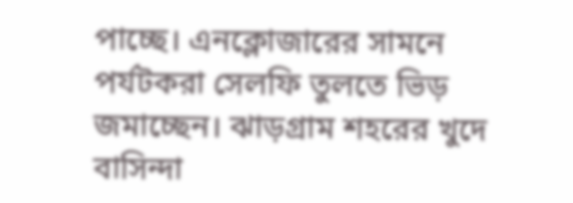পাচ্ছে। এনক্লোজারের সামনে পর্যটকরা সেলফি তুলতে ভিড় জমাচ্ছেন। ঝাড়গ্রাম শহরের খুদে বাসিন্দা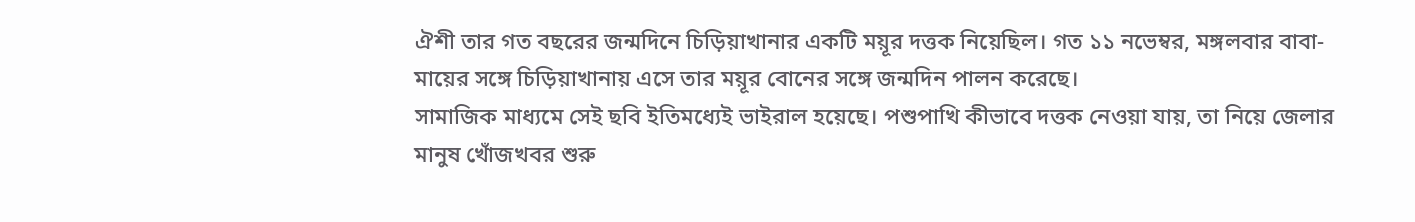ঐশী তার গত বছরের জন্মদিনে চিড়িয়াখানার একটি ময়ূর দত্তক নিয়েছিল। গত ১১ নভেম্বর, মঙ্গলবার বাবা-মায়ের সঙ্গে চিড়িয়াখানায় এসে তার ময়ূর বোনের সঙ্গে জন্মদিন পালন করেছে।
সামাজিক মাধ্যমে সেই ছবি ইতিমধ্যেই ভাইরাল হয়েছে। পশুপাখি কীভাবে দত্তক নেওয়া যায়, তা নিয়ে জেলার মানুষ খোঁজখবর শুরু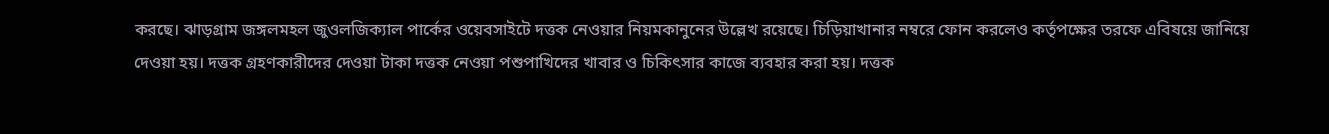করছে। ঝাড়গ্ৰাম জঙ্গলমহল জুওলজিক্যাল পার্কের ওয়েবসাইটে দত্তক নেওয়ার নিয়মকানুনের উল্লেখ রয়েছে। চিড়িয়াখানার নম্বরে ফোন করলেও কর্তৃপক্ষের তরফে এবিষয়ে জানিয়ে দেওয়া হয়। দত্তক গ্ৰহণকারীদের দেওয়া টাকা দত্তক নেওয়া পশুপাখিদের খাবার ও চিকিৎসার কাজে ব্যবহার করা হয়। দত্তক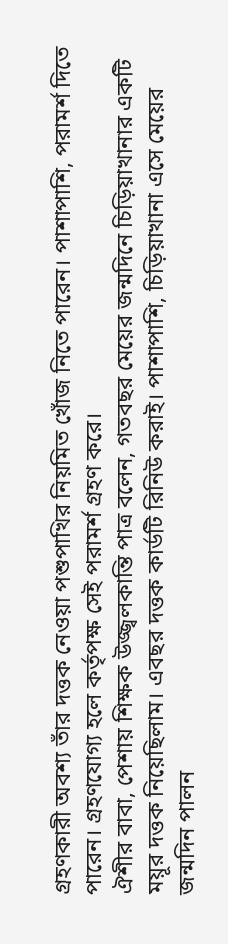গ্ৰহণকারী অবশ্য তাঁর দত্তক নেওয়া পশুপাখির নিয়মিত খোঁজ নিতে পারেন। পাশাপাশি, পরামর্শ দিতে পারেন। গ্ৰহণযোগ্য হলে কর্তৃপক্ষ সেই পরামর্শ গ্ৰহণ করে।
ঐশীর বাবা, পেশায় শিক্ষক উজ্জ্বলকান্তি পাত্র বলেন, গতবছর মেয়ের জন্মদিনে চিড়িয়াখানার একটি ময়ূর দত্তক নিয়েছিলাম। এবছর দত্তক কার্ডটি রিনিউ করাই। পাশাপাশি, চিড়িয়াখানা এসে মেয়ের জন্মদিন পালন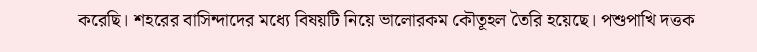করেছি। শহরের বাসিন্দাদের মধ্যে বিষয়টি নিয়ে ভালোরকম কৌতূহল তৈরি হয়েছে। পশুপাখি দত্তক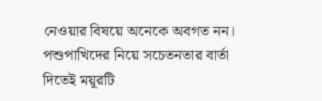নেওয়ার বিষয়ে অনেকে অবগত নন।
পশুপাখিদের নিয়ে সচেতনতার বার্তা দিতেই ময়ূরটি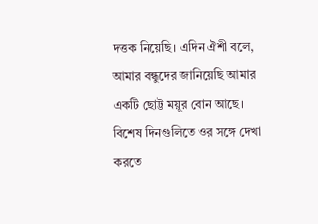দত্তক নিয়েছি। এদিন ঐশী বলে, আমার বন্ধুদের জানিয়েছি আমার একটি ছোট্ট ময়ূর বোন আছে। বিশেষ দিনগুলিতে ওর সঙ্গে দেখা করতে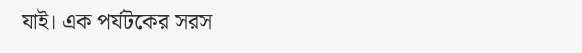যাই। এক পর্যটকের সরস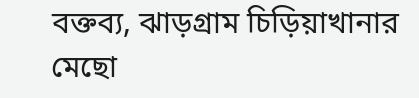বক্তব্য, ঝাড়গ্রাম চিড়িয়াখানার মেছো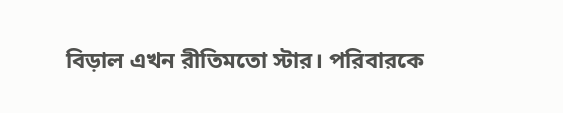বিড়াল এখন রীতিমতো স্টার। পরিবারকে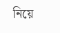নিয়ে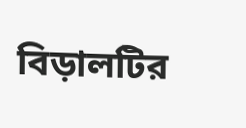বিড়ালটির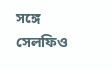সঙ্গে সেলফিও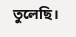তুলেছি।